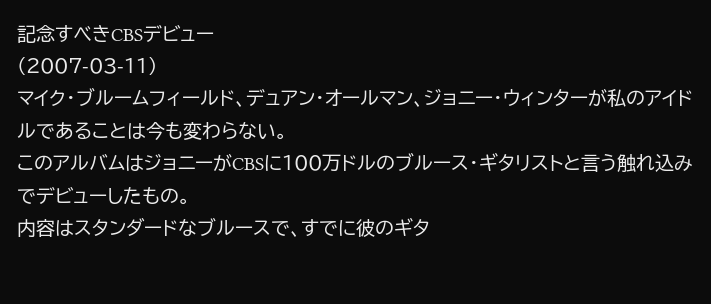記念すべきCBSデビュー
(2007-03-11)
マイク・ブルームフィールド、デュアン・オールマン、ジョニー・ウィンターが私のアイドルであることは今も変わらない。
このアルバムはジョニーがCBSに100万ドルのブルース・ギタリストと言う触れ込みでデビューしたもの。
内容はスタンダードなブルースで、すでに彼のギタ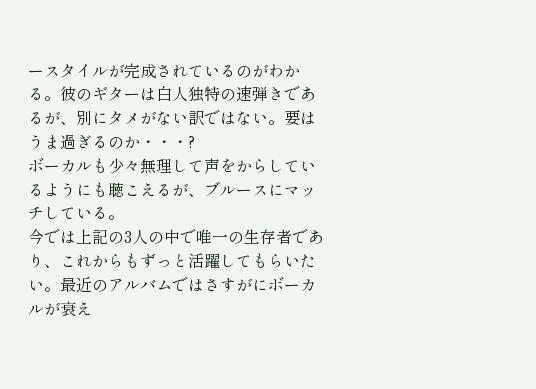ースタイルが完成されているのがわかる。彼のギターは白人独特の速弾きであるが、別にタメがない訳ではない。要はうま過ぎるのか・・・?
ボーカルも少々無理して声をからしているようにも聴こえるが、ブルースにマッチしている。
今では上記の3人の中で唯一の生存者であり、これからもずっと活躍してもらいたい。最近のアルバムではさすがにボーカルが衰え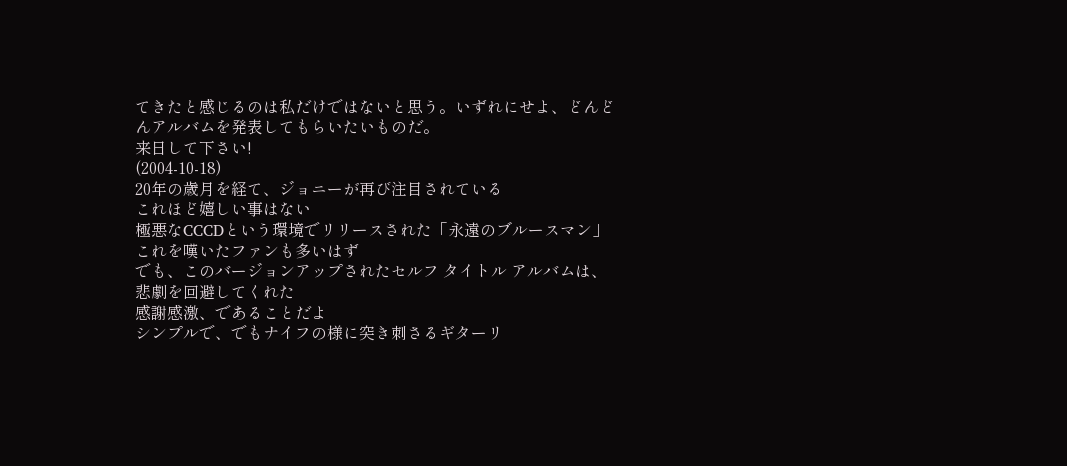てきたと感じるのは私だけではないと思う。いずれにせよ、どんどんアルバムを発表してもらいたいものだ。
来日して下さい!
(2004-10-18)
20年の歳月を経て、ジョニーが再び注目されている
これほど嬉しい事はない
極悪なCCCDという環境でリリースされた「永遠のブルースマン」
これを嘆いたファンも多いはず
でも、このバージョンアップされたセルフ タイトル アルバムは、悲劇を回避してくれた
感謝感激、であることだよ
シンプルで、でもナイフの様に突き刺さるギターリ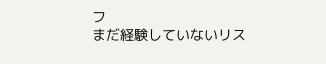フ
まだ経験していないリス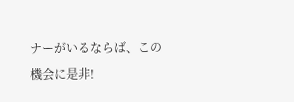ナーがいるならば、この機会に是非!